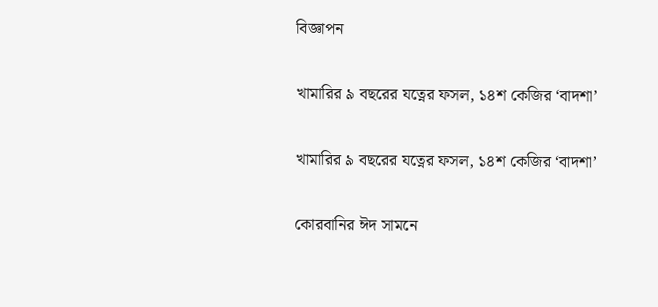বিজ্ঞাপন

খামারির ৯ বছরের যত্নের ফসল, ১৪শ কেজির ‘বাদশা’

খামারির ৯ বছরের যত্নের ফসল, ১৪শ কেজির ‘বাদশা’

কোরবানির ঈদ সামনে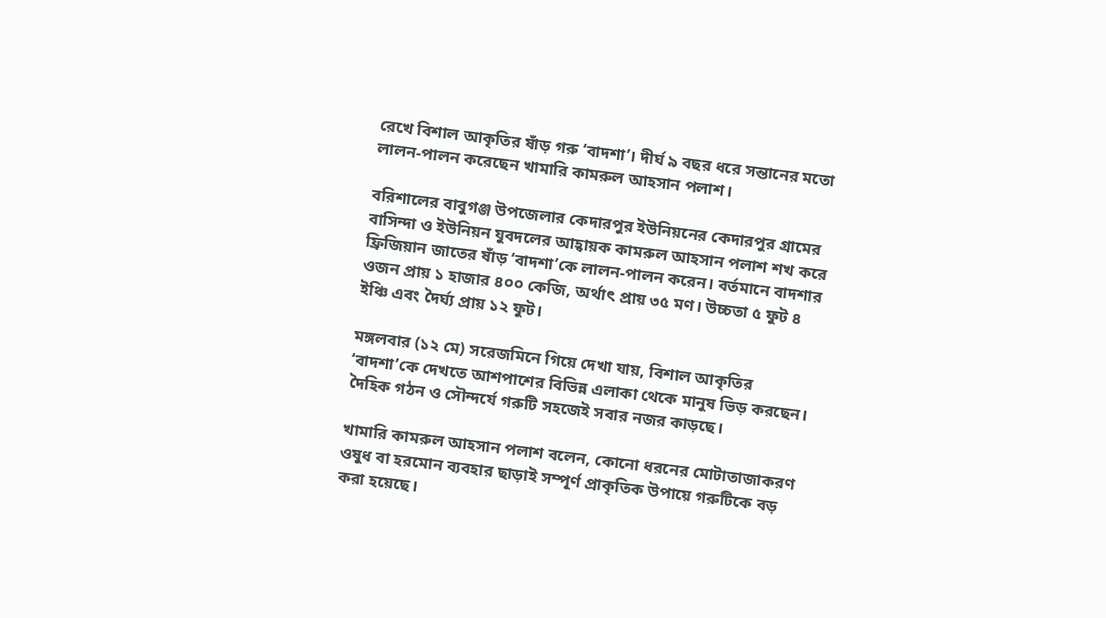রেখে বিশাল আকৃতির ষাঁড় গরু ‘বাদশা’। দীর্ঘ ৯ বছর ধরে সন্তানের মতো লালন-পালন করেছেন খামারি কামরুল আহসান পলাশ।

বরিশালের বাবুগঞ্জ উপজেলার কেদারপুর ইউনিয়নের কেদারপুর গ্রামের বাসিন্দা ও ইউনিয়ন যুবদলের আহ্বায়ক কামরুল আহসান পলাশ শখ করে ফ্রিজিয়ান জাতের ষাঁড় ‘বাদশা’কে লালন-পালন করেন। বর্তমানে বাদশার ওজন প্রায় ১ হাজার ৪০০ কেজি, অর্থাৎ প্রায় ৩৫ মণ। উচ্চতা ৫ ফুট ৪ ইঞ্চি এবং দৈর্ঘ্য প্রায় ১২ ফুট।

মঙ্গলবার (১২ মে) সরেজমিনে গিয়ে দেখা যায়, বিশাল আকৃতির ‘বাদশা’কে দেখতে আশপাশের বিভিন্ন এলাকা থেকে মানুষ ভিড় করছেন। দৈহিক গঠন ও সৌন্দর্যে গরুটি সহজেই সবার নজর কাড়ছে।

খামারি কামরুল আহসান পলাশ বলেন, কোনো ধরনের মোটাতাজাকরণ ওষুধ বা হরমোন ব্যবহার ছাড়াই সম্পূর্ণ প্রাকৃতিক উপায়ে গরুটিকে বড় করা হয়েছে।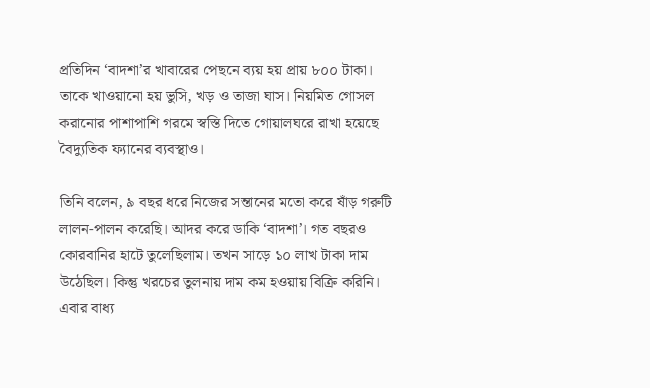প্রতিদিন ‘বাদশা’র খাবারের পেছনে ব্যয় হয় প্রায় ৮০০ টাকা। তাকে খাওয়ানো হয় ভুসি, খড় ও তাজা ঘাস। নিয়মিত গোসল করানোর পাশাপাশি গরমে স্বস্তি দিতে গোয়ালঘরে রাখা হয়েছে বৈদ্যুতিক ফ্যানের ব্যবস্থাও।

তিনি বলেন, ৯ বছর ধরে নিজের সন্তানের মতো করে ষাঁড় গরুটি লালন-পালন করেছি। আদর করে ডাকি ‘বাদশা’। গত বছরও কোরবানির হাটে তুলেছিলাম। তখন সাড়ে ১০ লাখ টাকা দাম উঠেছিল। কিন্তু খরচের তুলনায় দাম কম হওয়ায় বিক্রি করিনি। এবার বাধ্য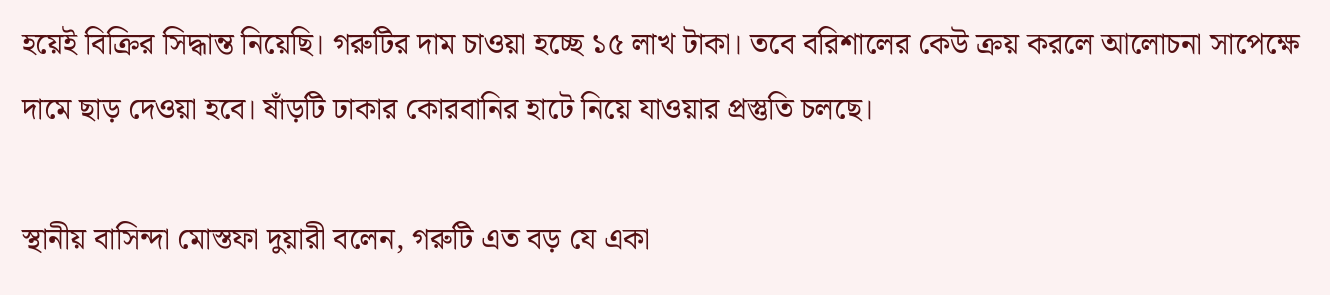হয়েই বিক্রির সিদ্ধান্ত নিয়েছি। গরুটির দাম চাওয়া হচ্ছে ১৫ লাখ টাকা। তবে বরিশালের কেউ ক্রয় করলে আলোচনা সাপেক্ষে দামে ছাড় দেওয়া হবে। ষাঁড়টি ঢাকার কোরবানির হাটে নিয়ে যাওয়ার প্রস্তুতি চলছে।

স্থানীয় বাসিন্দা মোস্তফা দুয়ারী বলেন, গরুটি এত বড় যে একা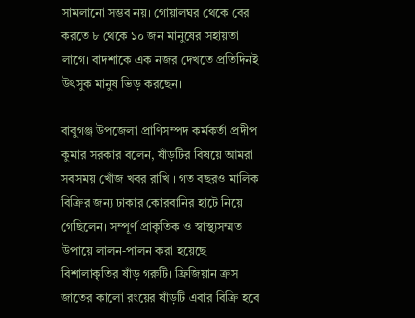সামলানো সম্ভব নয়। গোয়ালঘর থেকে বের করতে ৮ থেকে ১০ জন মানুষের সহায়তা লাগে। বাদশাকে এক নজর দেখতে প্রতিদিনই উৎসুক মানুষ ভিড় করছেন।

বাবুগঞ্জ উপজেলা প্রাণিসম্পদ কর্মকর্তা প্রদীপ কুমার সরকার বলেন, ষাঁড়টির বিষয়ে আমরা সবসময় খোঁজ খবর রাখি । গত বছরও মালিক বিক্রির জন্য ঢাকার কোরবানির হাটে নিয়ে গেছিলেন। সম্পূর্ণ প্রাকৃতিক ও স্বাস্থ্যসম্মত উপায়ে লালন-পালন করা হয়েছে বিশালাকৃতির ষাঁড় গরুটি। ফ্রিজিয়ান ক্রস জাতের কালো রংয়ের ষাঁড়টি এবার বিক্রি হবে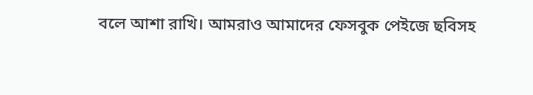বলে আশা রাখি। আমরাও আমাদের ফেসবুক পেইজে ছবিসহ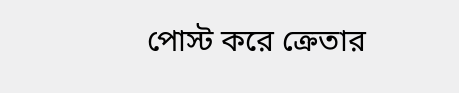পোস্ট করে ক্রেতার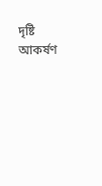দৃষ্টি আকর্ষণ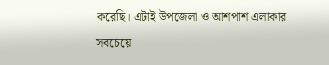করেছি। এটাই উপজেলা ও আশপাশ এলাকার সবচেয়ে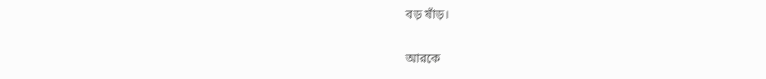বড় ষাঁড়।

আরকে